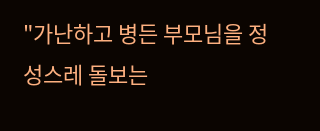"가난하고 병든 부모님을 정성스레 돌보는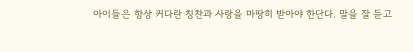아이들은 항상 커다란 칭찬과 사랑을 마땅히 받아야 한단다. 말을 잘 듣고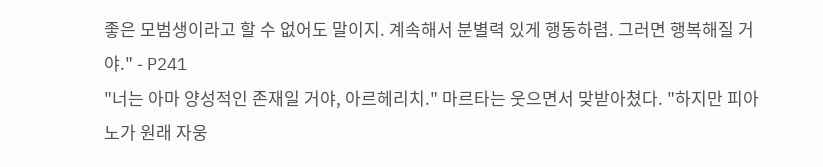좋은 모범생이라고 할 수 없어도 말이지. 계속해서 분별력 있게 행동하렴. 그러면 행복해질 거야." - P241
"너는 아마 양성적인 존재일 거야, 아르헤리치." 마르타는 웃으면서 맞받아쳤다. "하지만 피아노가 원래 자웅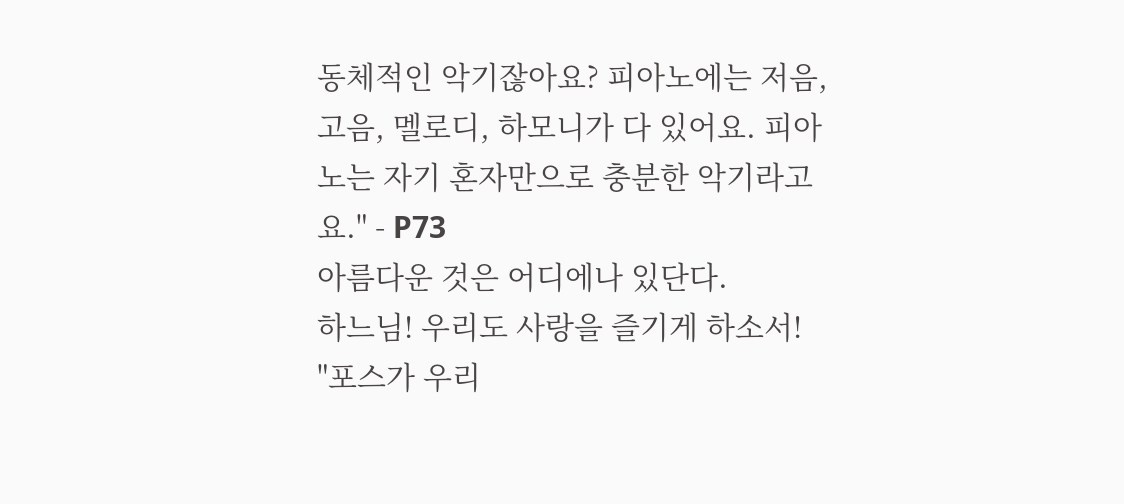동체적인 악기잖아요? 피아노에는 저음, 고음, 멜로디, 하모니가 다 있어요. 피아노는 자기 혼자만으로 충분한 악기라고요." - P73
아름다운 것은 어디에나 있단다.
하느님! 우리도 사랑을 즐기게 하소서!
"포스가 우리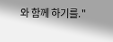와 함께 하기를."